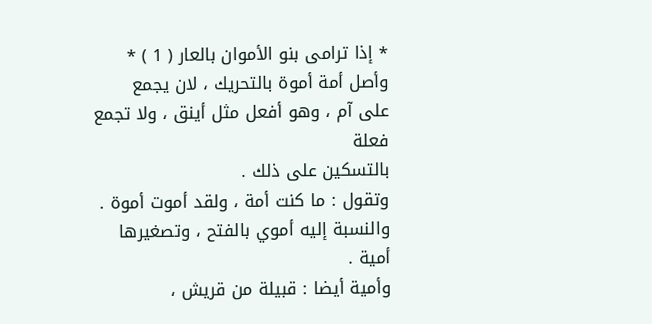* إذا ترامى بنو الأموان بالعار ( 1 ) *
وأصل أمة أموة بالتحريك ، لان يجمع
على آم ، وهو أفعل مثل أينق ، ولا تجمع فعلة
بالتسكين على ذلك .
وتقول : ما كنت أمة ، ولقد أموت أموة .
والنسبة إليه أموي بالفتح ، وتصغيرها أمية .
وأمية أيضا : قبيلة من قريش ،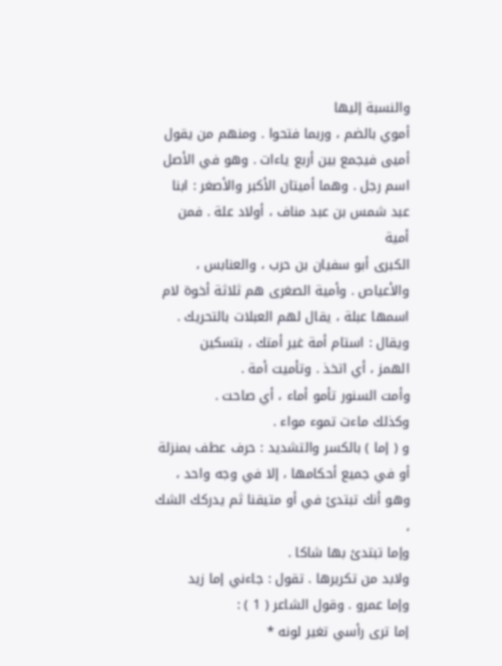والنسبة إليها
أموي بالضم ، وربما فتحوا . ومنهم من يقول
أميى فيجمع بين أربع ياءات . وهو في الأصل
اسم رجل . وهما أميتان الأكبر والأصغر : ابنا
عبد شمس بن عبد مناف ، أولاد علة . فمن أمية
الكبرى أبو سفيان بن حرب ، والعنابس ،
والأعياص . وأمية الصغرى هم ثلاثة أخوة لام
اسمها عبلة ، يقال لهم العبلات بالتحريك .
ويقال : استام أمة غير أمتك ، بتسكين
الهمز ، أي اتخذ . وتأميت أمة .
وأمت السنور تأمو أماء ، أي صاحت .
وكذلك ماءت تموء مواء .
و ( إما ) بالكسر والتشديد : حرف عطف بمنزلة أو في جميع أحكامها ، إلا في وجه واحد ،
وهو أنك تبتدئ في أو متيقنا ثم يدركك الشك ،
وإما تبتدئ بها شاكا .
ولابد من تكريرها . تقول : جاءني إما زيد
وإما عمرو . وقول الشاعر ( 1 ) :
إما ترى رأسي تغير لونه *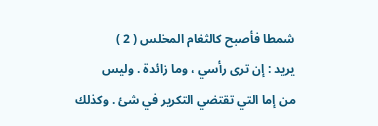شمطا فأصبح كالثغام المخلس ( 2 )
يريد : إن ترى رأسي ، وما زائدة . وليس
من إما التي تقتضي التكرير في شئ . وكذلك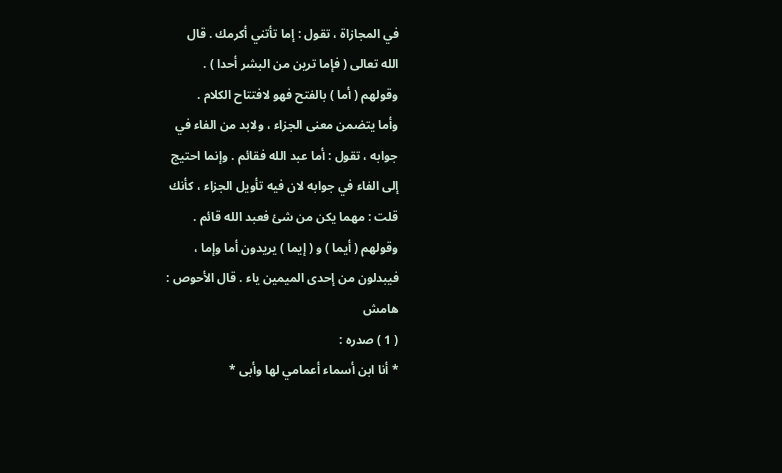في المجازاة ، تقول : إما تأتني أكرمك . قال
الله تعالى ( فإما ترين من البشر أحدا ) .
وقولهم ( أما ) بالفتح فهو لافتتاح الكلام .
وأما يتضمن معنى الجزاء ، ولابد من الفاء في
جوابه ، تقول : أما عبد الله فقائم . وإنما احتيج
إلى الفاء في جوابه لان فيه تأويل الجزاء ، كأنك
قلت : مهما يكن من شئ فعبد الله قائم .
وقولهم ( أيما ) و ( إيما ) يريدون أما وإما ،
فيبدلون من إحدى الميمين ياء . قال الأحوص :
هامش
( 1 ) صدره :
* أنا ابن أسماء أعمامي لها وأبى *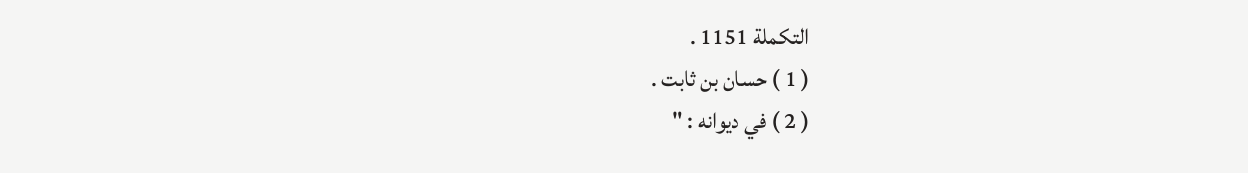التكملة 1151 .
( 1 ) حسان بن ثابت .
( 2 ) في ديوانه : "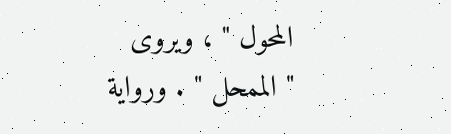المحول " ، ويروى
" الممحل " . ورواية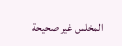المخلس غير صحيحة